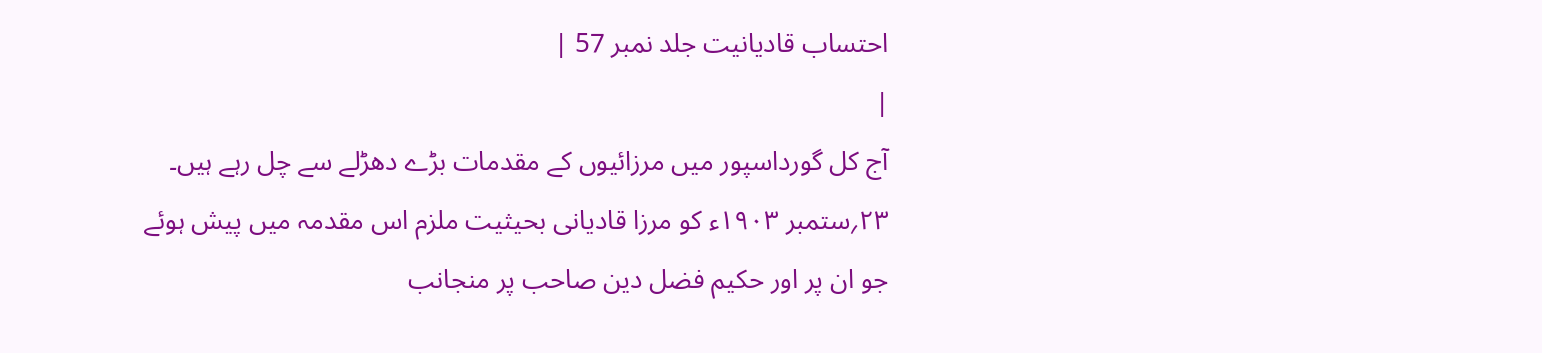احتساب قادیانیت جلد نمبر 57 |
|
آج کل گورداسپور میں مرزائیوں کے مقدمات بڑے دھڑلے سے چل رہے ہیں۔ ۲۳؍ستمبر ۱۹۰۳ء کو مرزا قادیانی بحیثیت ملزم اس مقدمہ میں پیش ہوئے جو ان پر اور حکیم فضل دین صاحب پر منجانب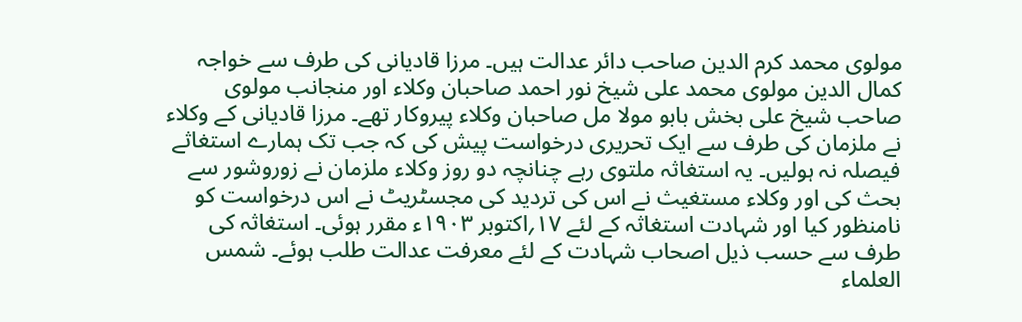مولوی محمد کرم الدین صاحب دائر عدالت ہیں۔ مرزا قادیانی کی طرف سے خواجہ کمال الدین مولوی محمد علی شیخ نور احمد صاحبان وکلاء اور منجانب مولوی صاحب شیخ علی بخش بابو مولا مل صاحبان وکلاء پیروکار تھے۔ مرزا قادیانی کے وکلاء نے ملزمان کی طرف سے ایک تحریری درخواست پیش کی کہ جب تک ہمارے استغاثے فیصلہ نہ ہولیں۔ یہ استغاثہ ملتوی رہے چنانچہ دو روز وکلاء ملزمان نے زوروشور سے بحث کی اور وکلاء مستغیث نے اس کی تردید کی مجسٹریٹ نے اس درخواست کو نامنظور کیا اور شہادت استغاثہ کے لئے ۱۷؍اکتوبر ۱۹۰۳ء مقرر ہوئی۔ استغاثہ کی طرف سے حسب ذیل اصحاب شہادت کے لئے معرفت عدالت طلب ہوئے۔ شمس العلماء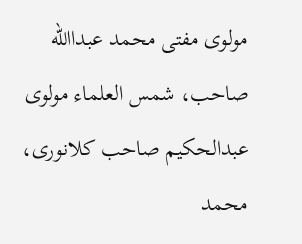مولوی مفتی محمد عبداالله صاحب، شمس العلماء مولوی عبدالحکیم صاحب کلانوری، محمد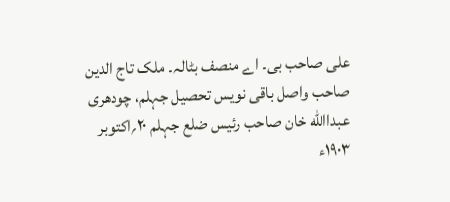علی صاحب بی۔ اے منصف بٹالہ۔ ملک تاج الدین صاحب واصل باقی نویس تحصیل جہلم، چودھری عبداالله خان صاحب رئیس ضلع جہلم ۲۰؍اکتوبر ۱۹۰۳ء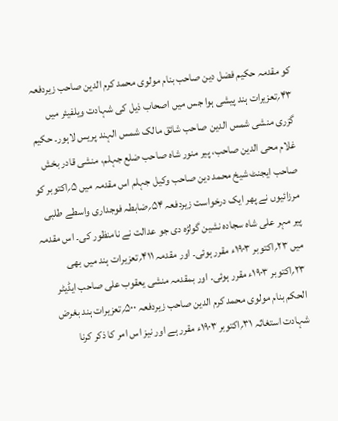کو مقدمہ حکیم فضل دین صاحب بنام مولوی محمد کرم الدین صاحب زیردفعہ ۴۳؍تعزیرات ہند پیشی ہوا جس میں اصحاب ذیل کی شہادت ویلفیئر میں گزری منشی شمس الدین صاحب شائق مالک شمس الہند پریس لاہور۔ حکیم غلام محی الدین صاحب، پیر منور شاہ صاحب ضلع جہلم، منشی قادر بخش صاحب ایجنٹ شیخ محمد دین صاحب وکیل جہلم اس مقدمہ میں ۵؍اکتوبر کو مرزائیوں نے پھر ایک درخواست زیردفعہ ۵۴؍ضابطہ فوجداری واسطے طلبی پیر مہر علی شاہ سجادہ نشین گولڑہ دی جو عدالت نے نامنظور کی۔ اس مقدمہ میں ۲۳؍اکتوبر ۱۹۰۳ء مقرر ہوئی۔ اور مقدمہ ۴۱۱؍تعزیرات ہند میں بھی ۲۳؍اکتوبر ۱۹۰۳ء مقرر ہوئی۔ اور بمقدمہ منشی یعقوب علی صاحب ایڈیٹر الحکم بنام مولوی محمد کرم الدین صاحب زیردفعہ ۵۰۰؍تعزیرات ہند بغرض شہادت استغاثہ ۳۱؍اکتوبر ۱۹۰۳ء مقرر ہے اور نیز اس امر کا ذکر کرنا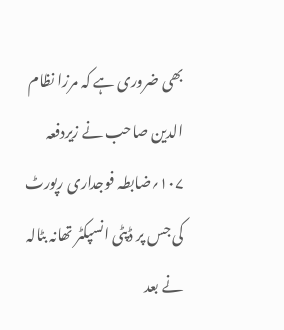بھی ضروری ہے کہ مرزا نظام الدین صاحب نے زیردفعہ ۱۰۷؍ضابطہ فوجداری رپورٹ کی جس پر ڈپٹی انسپکٹر تھانہ بٹالہ نے بعد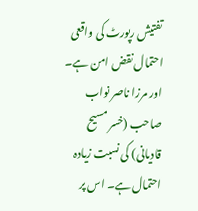تفتیش رپورٹ کی واقعی احتمال نقض امن ہے۔ اور مرزا ناصر نواب صاحب (خسر مسیح قادیانی) کی نسبت زیادہ احتمال ہے۔ اس پر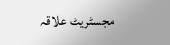مجسٹریٹ علاقہ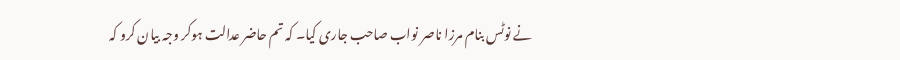نے نوٹس بنام مرزا ناصر نواب صاحب جاری کیا۔ کہ تم حاضر عدالت ہوکر وجہ بیان کرو کہ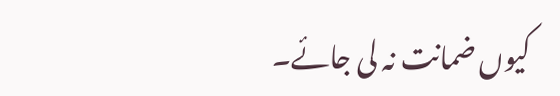کیوں ضمانت نہ لی جائے۔